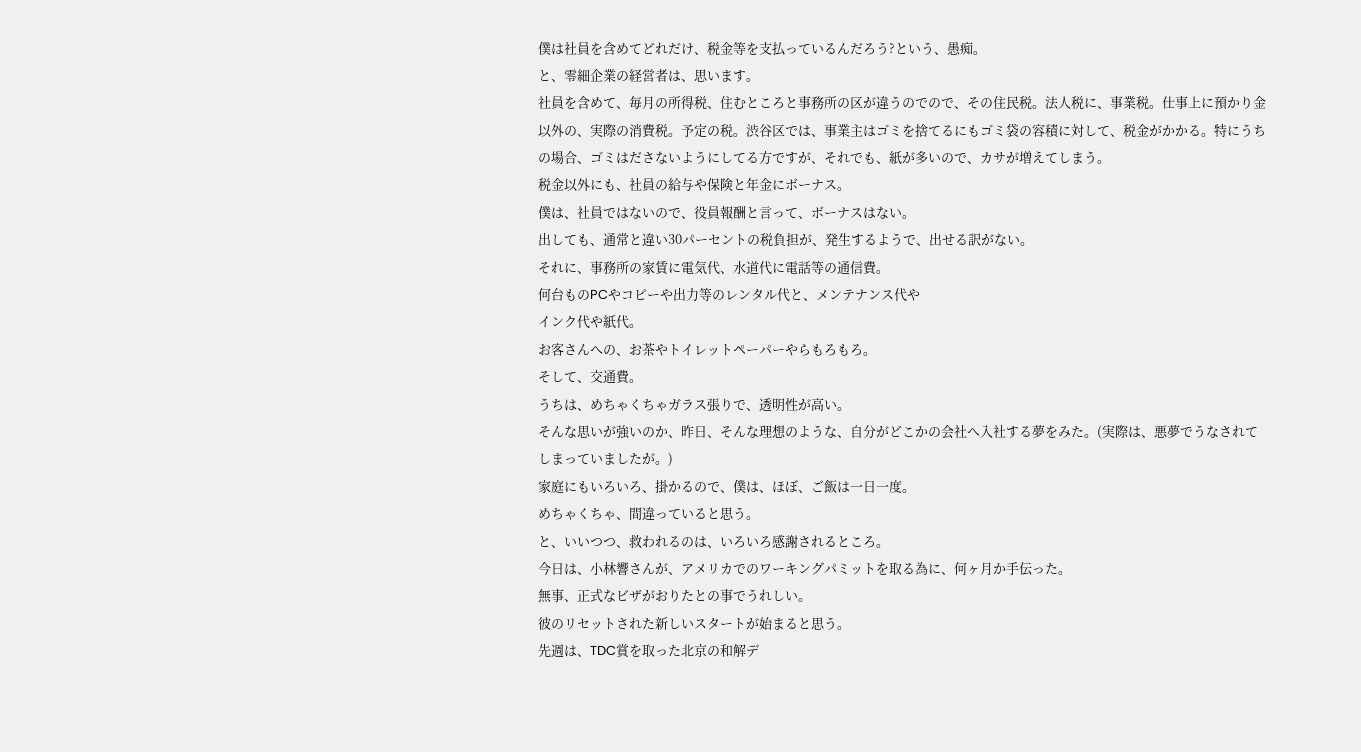僕は社員を含めてどれだけ、税金等を支払っているんだろう?という、愚痴。
と、零細企業の経営者は、思います。
社員を含めて、毎月の所得税、住むところと事務所の区が違うのでので、その住民税。法人税に、事業税。仕事上に預かり金以外の、実際の消費税。予定の税。渋谷区では、事業主はゴミを捨てるにもゴミ袋の容積に対して、税金がかかる。特にうちの場合、ゴミはださないようにしてる方ですが、それでも、紙が多いので、カサが増えてしまう。
税金以外にも、社員の給与や保険と年金にボーナス。
僕は、社員ではないので、役員報酬と言って、ボーナスはない。
出しても、通常と違い30パーセントの税負担が、発生するようで、出せる訳がない。
それに、事務所の家賃に電気代、水道代に電話等の通信費。
何台ものPCやコピーや出力等のレンタル代と、メンテナンス代や
インク代や紙代。
お客さんへの、お茶やトイレットペーパーやらもろもろ。
そして、交通費。
うちは、めちゃくちゃガラス張りで、透明性が高い。
そんな思いが強いのか、昨日、そんな理想のような、自分がどこかの会社へ入社する夢をみた。(実際は、悪夢でうなされてしまっていましたが。)
家庭にもいろいろ、掛かるので、僕は、ほぼ、ご飯は一日一度。
めちゃくちゃ、間違っていると思う。
と、いいつつ、救われるのは、いろいろ感謝されるところ。
今日は、小林響さんが、アメリカでのワーキングパミットを取る為に、何ヶ月か手伝った。
無事、正式なビザがおりたとの事でうれしい。
彼のリセットされた新しいスタートが始まると思う。
先週は、TDC賞を取った北京の和解デ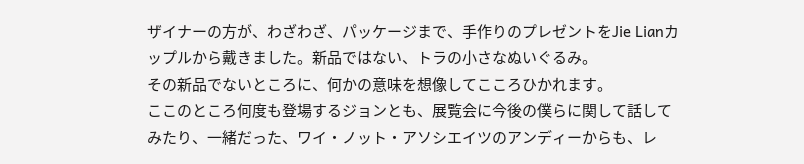ザイナーの方が、わざわざ、パッケージまで、手作りのプレゼントをJie Lianカップルから戴きました。新品ではない、トラの小さなぬいぐるみ。
その新品でないところに、何かの意味を想像してこころひかれます。
ここのところ何度も登場するジョンとも、展覧会に今後の僕らに関して話してみたり、一緒だった、ワイ・ノット・アソシエイツのアンディーからも、レ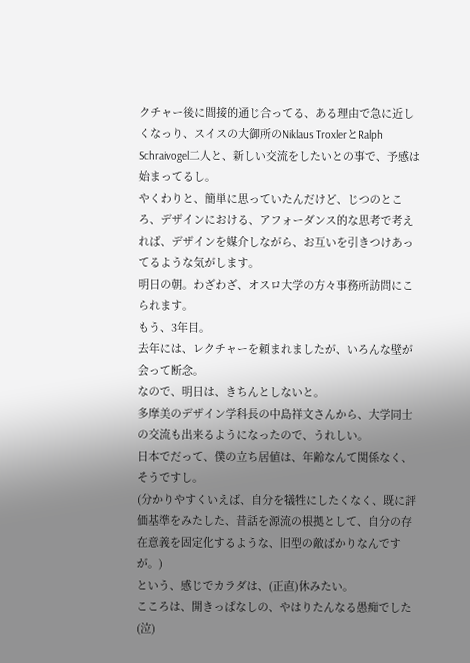クチャー後に間接的通じ合ってる、ある理由で急に近しくなっり、スイスの大御所のNiklaus TroxlerとRalph Schraivogel二人と、新しい交流をしたいとの事で、予感は始まってるし。
やくわりと、簡単に思っていたんだけど、じつのところ、デザインにおける、アフォーダンス的な思考で考えれば、デザインを媒介しながら、お互いを引きつけあってるような気がします。
明日の朝。わざわざ、オスロ大学の方々事務所訪問にこられます。
もう、3年目。
去年には、レクチャーを頼まれましたが、いろんな壁が会って断念。
なので、明日は、きちんとしないと。
多摩美のデザイン学科長の中島祥文さんから、大学同士の交流も出来るようになったので、うれしい。
日本でだって、僕の立ち居値は、年齢なんて関係なく、そうですし。
(分かりやすくいえば、自分を犠牲にしたくなく、既に評価基準をみたした、昔話を源流の根拠として、自分の存在意義を固定化するような、旧型の敵ばかりなんですが。)
という、感じでカラダは、(正直)休みたい。
こころは、開きっぱなしの、やはりたんなる愚痴でした(泣)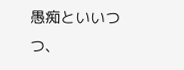愚痴といいつつ、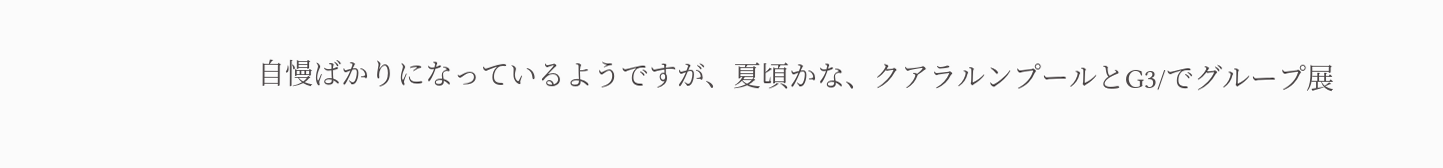自慢ばかりになっているようですが、夏頃かな、クアラルンプールとG3/でグループ展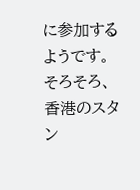に参加するようです。
そろそろ、香港のスタン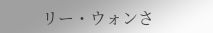リー・ウォンさ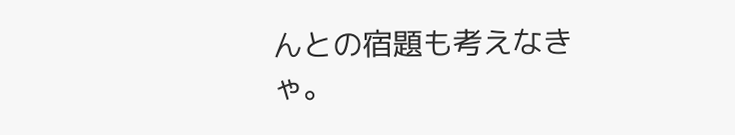んとの宿題も考えなきゃ。